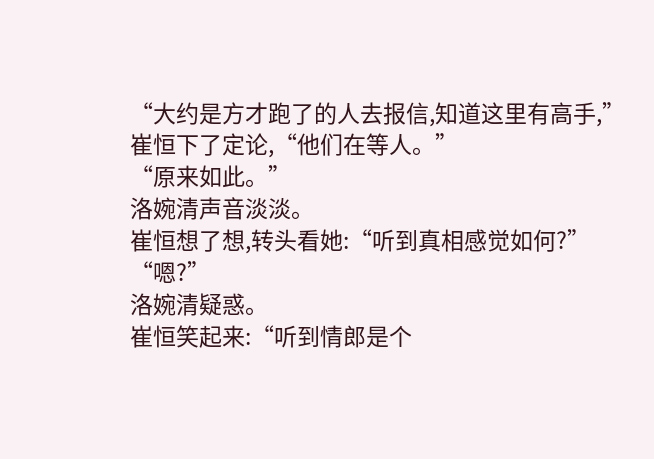“大约是方才跑了的人去报信,知道这里有高手,”崔恒下了定论,“他们在等人。”
“原来如此。”
洛婉清声音淡淡。
崔恒想了想,转头看她:“听到真相感觉如何?”
“嗯?”
洛婉清疑惑。
崔恒笑起来:“听到情郎是个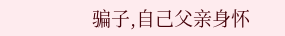骗子,自己父亲身怀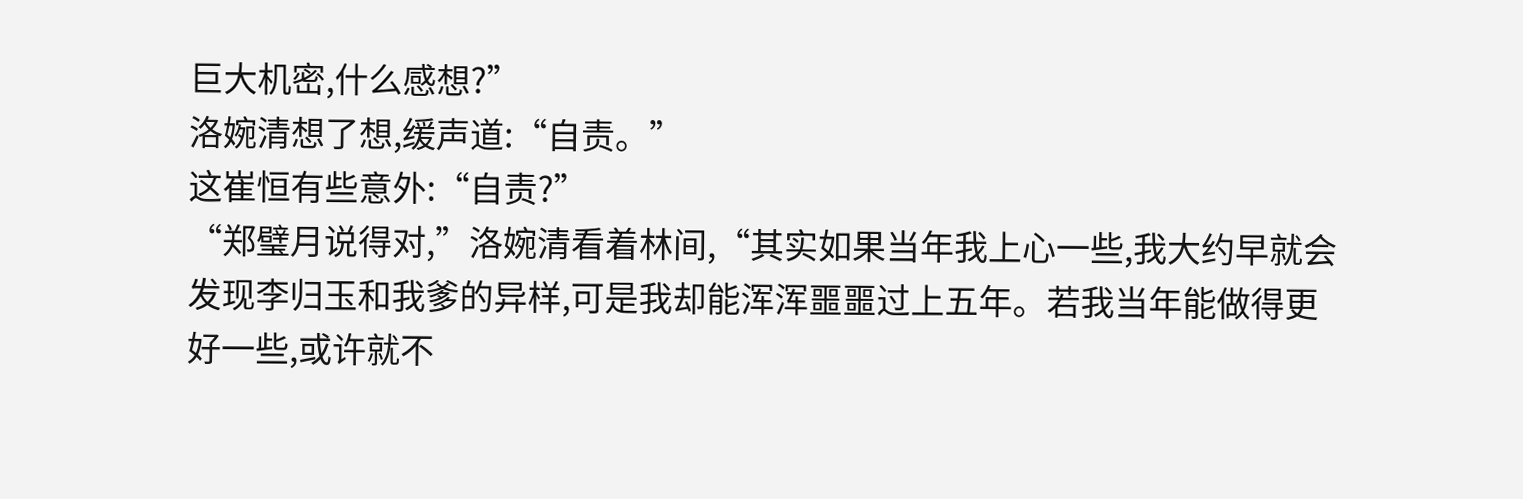巨大机密,什么感想?”
洛婉清想了想,缓声道:“自责。”
这崔恒有些意外:“自责?”
“郑璧月说得对,”洛婉清看着林间,“其实如果当年我上心一些,我大约早就会发现李归玉和我爹的异样,可是我却能浑浑噩噩过上五年。若我当年能做得更好一些,或许就不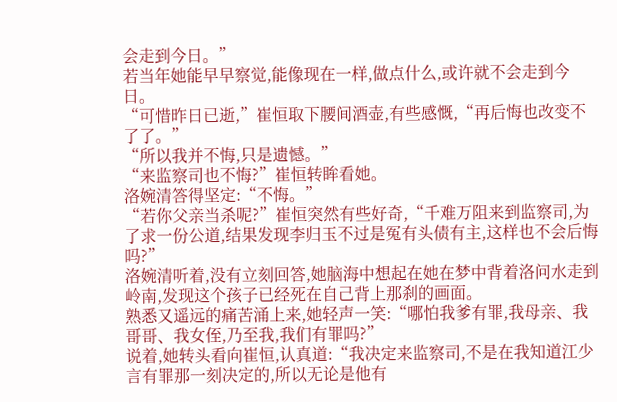会走到今日。”
若当年她能早早察觉,能像现在一样,做点什么,或许就不会走到今日。
“可惜昨日已逝,”崔恒取下腰间酒壶,有些感慨,“再后悔也改变不了了。”
“所以我并不悔,只是遗憾。”
“来监察司也不悔?”崔恒转眸看她。
洛婉清答得坚定:“不悔。”
“若你父亲当杀呢?”崔恒突然有些好奇,“千难万阻来到监察司,为了求一份公道,结果发现李归玉不过是冤有头债有主,这样也不会后悔吗?”
洛婉清听着,没有立刻回答,她脑海中想起在她在梦中背着洛问水走到岭南,发现这个孩子已经死在自己背上那刹的画面。
熟悉又遥远的痛苦涌上来,她轻声一笑:“哪怕我爹有罪,我母亲、我哥哥、我女侄,乃至我,我们有罪吗?”
说着,她转头看向崔恒,认真道:“我决定来监察司,不是在我知道江少言有罪那一刻决定的,所以无论是他有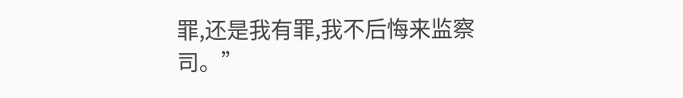罪,还是我有罪,我不后悔来监察司。”